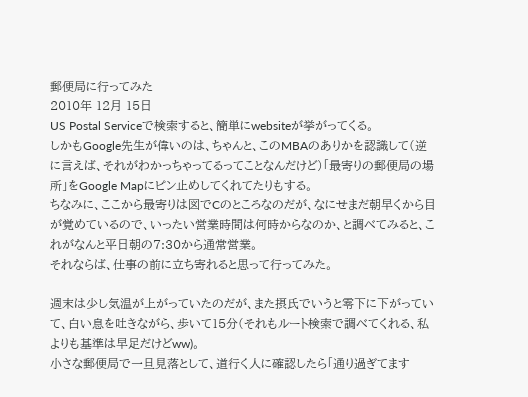郵便局に行ってみた
2010年 12月 15日
US Postal Serviceで検索すると、簡単にwebsiteが挙がってくる。
しかもGoogle先生が偉いのは、ちゃんと、このMBAのありかを認識して(逆に言えば、それがわかっちゃってるってことなんだけど)「最寄りの郵便局の場所」をGoogle Mapにピン止めしてくれてたりもする。
ちなみに、ここから最寄りは図でCのところなのだが、なにせまだ朝早くから目が覚めているので、いったい営業時間は何時からなのか、と調べてみると、これがなんと平日朝の7:30から通常営業。
それならば、仕事の前に立ち寄れると思って行ってみた。

週末は少し気温が上がっていたのだが、また摂氏でいうと零下に下がっていて、白い息を吐きながら、歩いて15分(それもルート検索で調べてくれる、私よりも基準は早足だけどww)。
小さな郵便局で一旦見落として、道行く人に確認したら「通り過ぎてます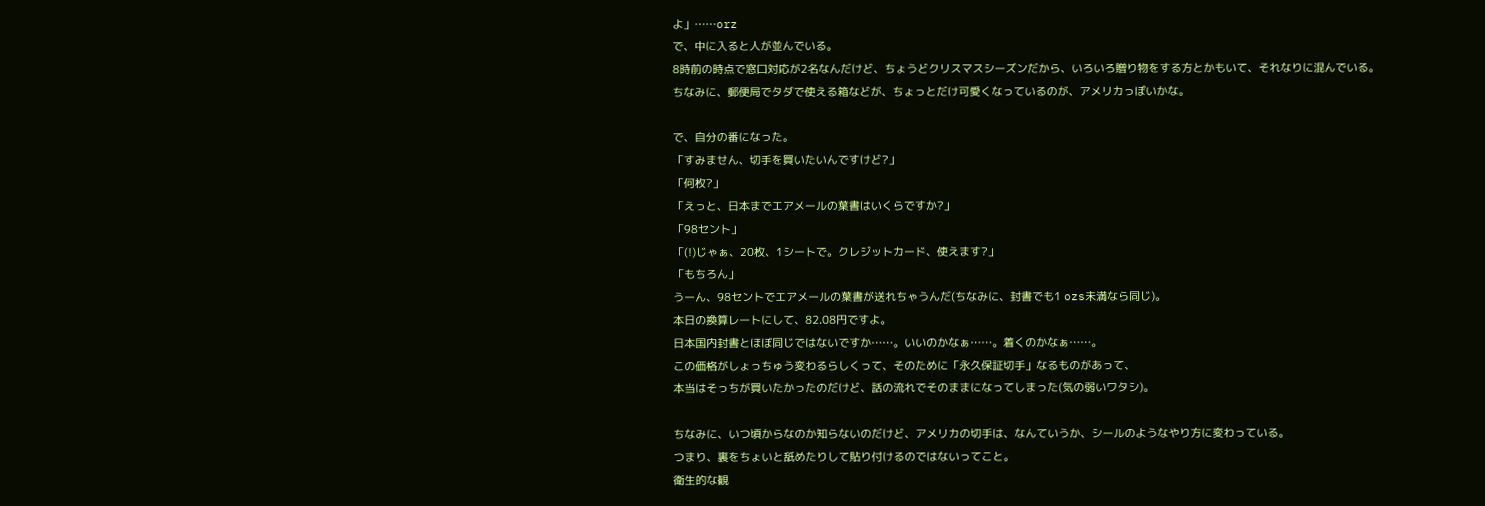よ」……orz
で、中に入ると人が並んでいる。
8時前の時点で窓口対応が2名なんだけど、ちょうどクリスマスシーズンだから、いろいろ贈り物をする方とかもいて、それなりに混んでいる。
ちなみに、郵便局でタダで使える箱などが、ちょっとだけ可愛くなっているのが、アメリカっぽいかな。

で、自分の番になった。
「すみません、切手を買いたいんですけど?」
「何枚?」
「えっと、日本までエアメールの葉書はいくらですか?」
「98セント」
「(!)じゃぁ、20枚、1シートで。クレジットカード、使えます?」
「もちろん」
うーん、98セントでエアメールの葉書が送れちゃうんだ(ちなみに、封書でも1 ozs未満なら同じ)。
本日の換算レートにして、82.08円ですよ。
日本国内封書とほぼ同じではないですか……。いいのかなぁ……。着くのかなぁ……。
この価格がしょっちゅう変わるらしくって、そのために「永久保証切手」なるものがあって、
本当はそっちが買いたかったのだけど、話の流れでそのままになってしまった(気の弱いワタシ)。

ちなみに、いつ頃からなのか知らないのだけど、アメリカの切手は、なんていうか、シールのようなやり方に変わっている。
つまり、裏をちょいと舐めたりして貼り付けるのではないってこと。
衛生的な観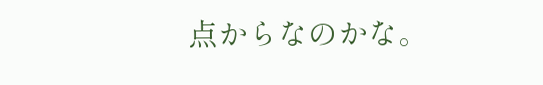点からなのかな。